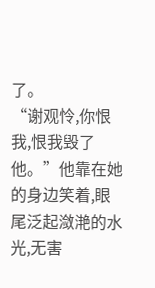了。
“谢观怜,你恨我,恨我毁了他。”他靠在她的身边笑着,眼尾泛起潋滟的水光,无害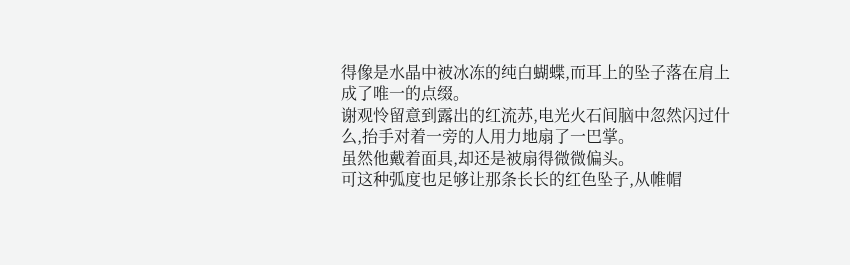得像是水晶中被冰冻的纯白蝴蝶,而耳上的坠子落在肩上成了唯一的点缀。
谢观怜留意到露出的红流苏,电光火石间脑中忽然闪过什么,抬手对着一旁的人用力地扇了一巴掌。
虽然他戴着面具,却还是被扇得微微偏头。
可这种弧度也足够让那条长长的红色坠子,从帷帽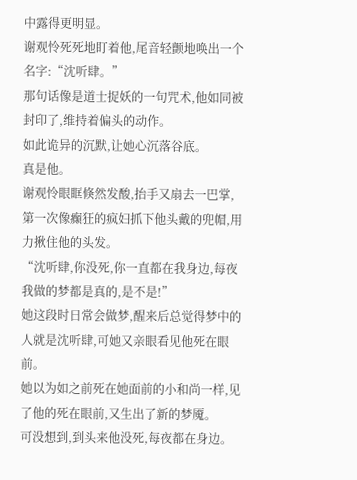中露得更明显。
谢观怜死死地盯着他,尾音轻颤地唤出一个名字:“沈听肆。”
那句话像是道士捉妖的一句咒术,他如同被封印了,维持着偏头的动作。
如此诡异的沉默,让她心沉落谷底。
真是他。
谢观怜眼眶倏然发酸,抬手又扇去一巴掌,第一次像癫狂的疯妇抓下他头戴的兜帽,用力揪住他的头发。
“沈听肆,你没死,你一直都在我身边,每夜我做的梦都是真的,是不是!”
她这段时日常会做梦,醒来后总觉得梦中的人就是沈听肆,可她又亲眼看见他死在眼前。
她以为如之前死在她面前的小和尚一样,见了他的死在眼前,又生出了新的梦魇。
可没想到,到头来他没死,每夜都在身边。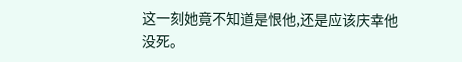这一刻她竟不知道是恨他,还是应该庆幸他没死。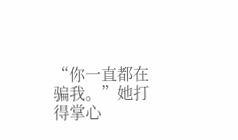“你一直都在骗我。”她打得掌心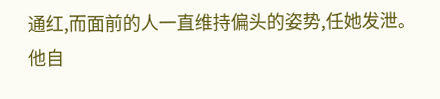通红,而面前的人一直维持偏头的姿势,任她发泄。
他自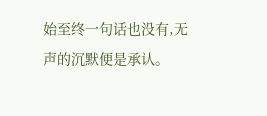始至终一句话也没有,无声的沉默便是承认。